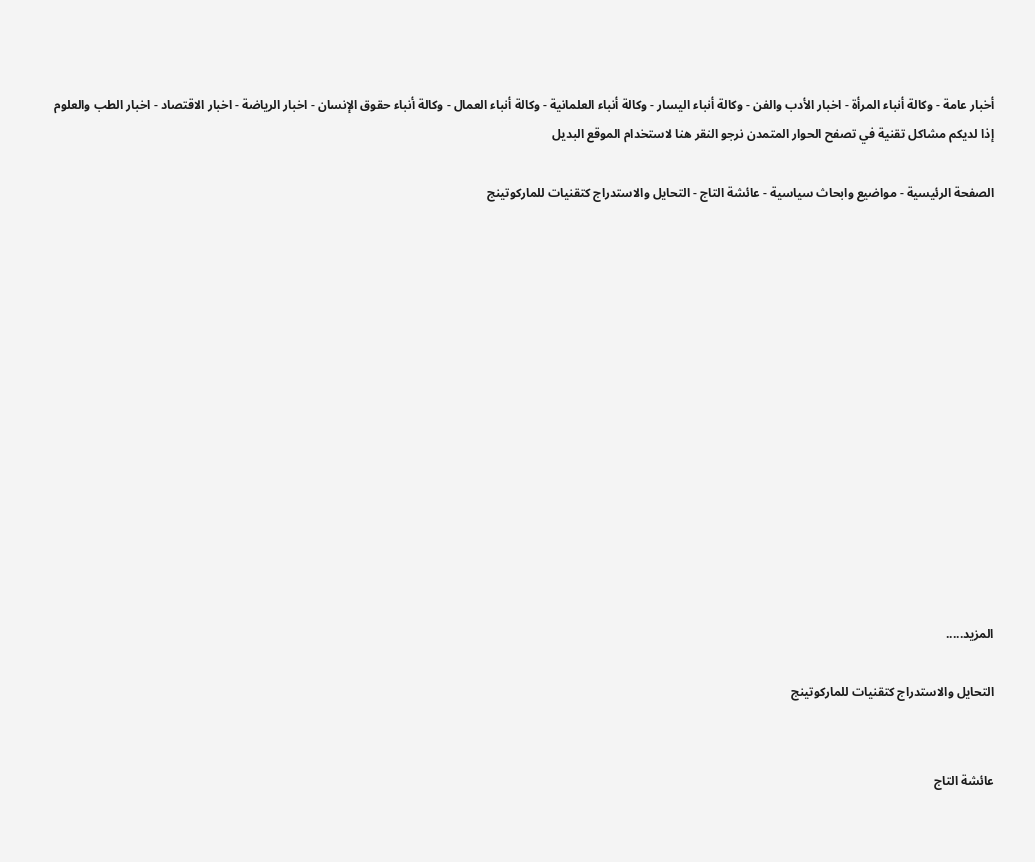أخبار عامة - وكالة أنباء المرأة - اخبار الأدب والفن - وكالة أنباء اليسار - وكالة أنباء العلمانية - وكالة أنباء العمال - وكالة أنباء حقوق الإنسان - اخبار الرياضة - اخبار الاقتصاد - اخبار الطب والعلوم
إذا لديكم مشاكل تقنية في تصفح الحوار المتمدن نرجو النقر هنا لاستخدام الموقع البديل

الصفحة الرئيسية - مواضيع وابحاث سياسية - عائشة التاج - التحايل والاستدراج كتقنيات للماركوتينج














المزيد.....

التحايل والاستدراج كتقنيات للماركوتينج


عائشة التاج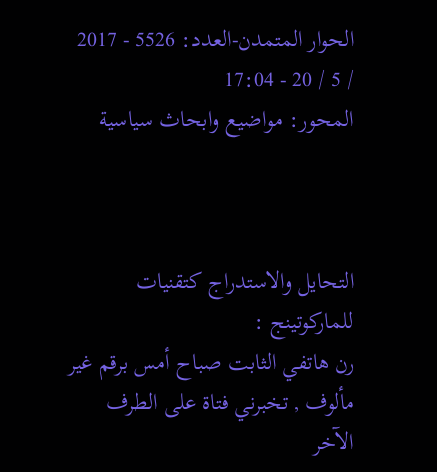الحوار المتمدن-العدد: 5526 - 2017 / 5 / 20 - 17:04
المحور: مواضيع وابحاث سياسية



التحايل والاستدراج كتقنيات للماركوتينج :
رن هاتفي الثابت صباح أمس برقم غير مألوف , تخبرني فتاة على الطرف الآخر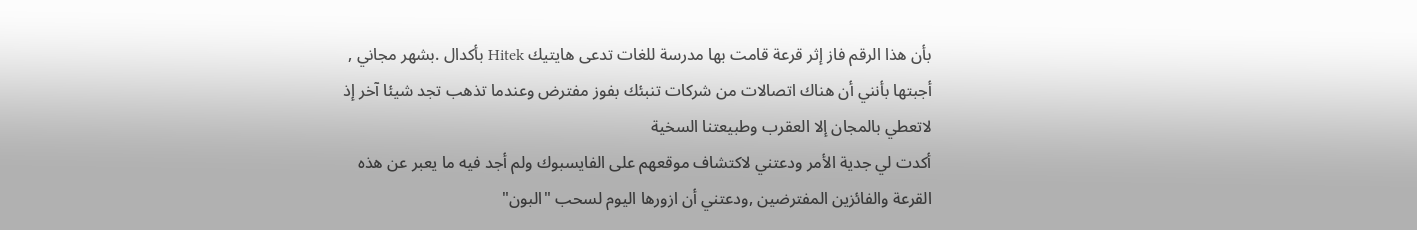بأن هذا الرقم فاز إثر قرعة قامت بها مدرسة للغات تدعى هايتيك Hitek بأكدال .بشهر مجاني , أجبتها بأنني أن هناك اتصالات من شركات تنبئك بفوز مفترض وعندما تذهب تجد شيئا آخر إذ لاتعطي بالمجان إلا العقرب وطبيعتنا السخية
أكدت لي جدية الأمر ودعتني لاكتشاف موقعهم على الفايسبوك ولم أجد فيه ما يعبر عن هذه القرعة والفائزين المفترضين ,ودعتني أن ازورها اليوم لسحب "البون"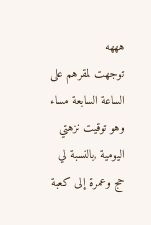هههه
توجهت لمقرهم على الساعة السابعة مساء وهو توقيت نزهتي اليومية ,بالنسبة لي حج وعمرة إلى كعبة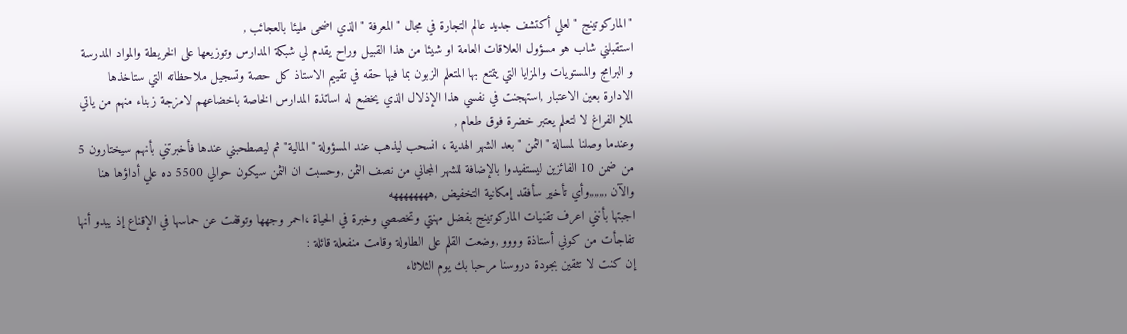"الماركوتينج " لعلي أكتشف جديد عالم التجارة في مجال "المعرفة " الذي اضحى مليئا بالعجائب ,
استقبلني شاب هو مسؤول العلاقات العامة او شيئا من هذا القبيل وراح يقدم لي شبكة المدارس وتوزيعها على الخريطة والمواد المدرسة و البرامج والمستويات والمزايا التي يتمتع بها المتعلم الزبون بما فيها حقه في تقييم الاستاذ كل حصة وتسجيل ملاحظاته التي ستاخذها الادارة بعين الاعتبار ,استهجنت في نفسي هذا الإذلال الذي يخضع له اساتذة المدارس الخاصة باخضاعهم لامزجة زبناء منهم من ياتي لملإ الفراغ لا لتعلم يعتبر خضرة فوق طعام ,
وعندما وصلنا لمسالة "الثمن " بعد الشهر الهدية ، انسحب ليذهب عند المسؤولة "المالية" ثم ليصطحبني عندها فأخبرتني بأنهم سيختارون 5 من ضمن 10 الفائزين ليستفيدوا بالإضافة للشهر المجاني من نصف الثمن ,وحسبت ان الثمن سيكون حوالي 5500 ده علي أداؤها هنا والآن ,,,,,,,وأي تأخير سأفقد إمكانية التخفيض ,ههههههههه
اجبتها بأنني اعرف تقنيات الماركوتينج بفضل مهنتي وتخصصي وخبرة في الحياة ،احمر وجهها وتوقفت عن حماسها في الإقناع إذ يبدو أنها تفاجأت من كوني أستاذة وووو ,وضعت القلم على الطاولة وقامت منفعلة قائلة :
إن كنت لا تثقين بجودة دروسنا مرحبا بك يوم الثلاثاء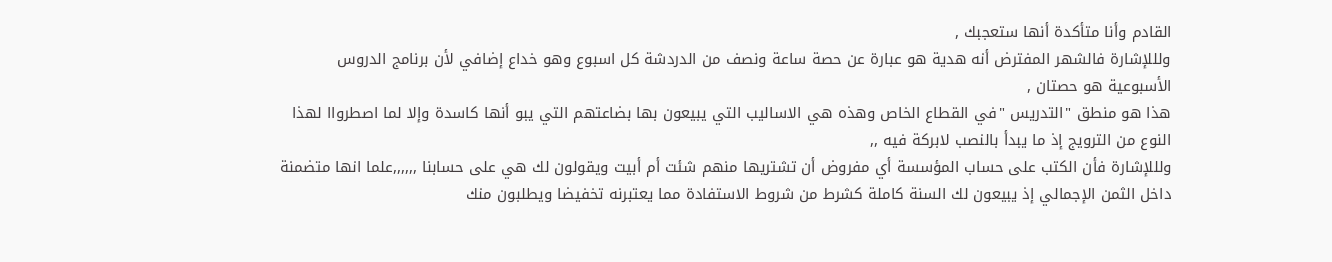القادم وأنا متأكدة أنها ستعجبك ,
ولللإشارة فالشهر المفترض أنه هدية هو عبارة عن حصة ساعة ونصف من الدردشة كل اسبوع وهو خداع إضافي لأن برنامج الدروس الأسبوعية هو حصتان ,
هذا هو منطق "التدريس "في القطاع الخاص وهذه هي الاساليب التي يبيعون بها بضاعتهم التي يبو أنها كاسدة وإلا لما اصطرواا لهذا النوع من الترويج إذ ما يبدأ بالنصب لابركة فيه ,,
ولللإشارة فأن الكتب على حساب المؤسسة أي مفروض أن تشتريها منهم شئت أم أبيت ويقولون لك هي على حسابنا ,,,,,,علما انها متضمنة داخل الثمن الإجمالي إذ يبيعون لك السنة كاملة كشرط من شروط الاستفادة مما يعتبرنه تخفيضا ويطلبون منك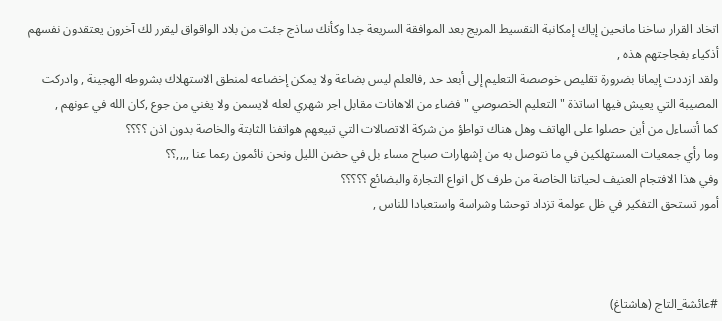اتخاد القرار ساخنا مانحين إياك إمكانبة النقسيط المريج بعد الموافقة السريعة جدا وكأنك ساذج جئت من بلاد الواقواق ليقرر لك آخرون يعتقدون نفسهم أذكياء بفجاجتهم هذه ,
ولقد ازددت إيمانا بضرورة تقليص خوصصة التعليم إلى أبعد حد ,فالعلم ليس بضاعة ولا يمكن إخضاعه لمنطق الاستهلاك بشروطه الهجينة , وادركت المصيبة التي يعيش فيها اساتذة "التعليم الخصوصي " فضاء من الاهانات مقابل اجر شهري لعله لايسمن ولا يغني من جوع ,كان الله في عونهم ,
كما أتساءل من أين حصلوا على الهاتف وهل هناك تواطؤ من شركة الاتصالات التي تبيعهم هواتفنا الثابتة والخاصة بدون اذن ؟؟؟؟
وما رأي جمعيات المستهلكين في ما نتوصل به من إشهارات صباح مساء بل في حضن الليل ونحن نائمون رعما عنا ,,,,؟؟
وفي هذا الافتجام العنيف لحياتنا الخاصة من طرف كل انواع التجارة والبضائع ؟؟؟؟؟
أمور تستحق التفكير في ظل عولمة تزداد توحشا وشراسة واستعبادا للناس ,



#عائشة_التاج (هاشتاغ)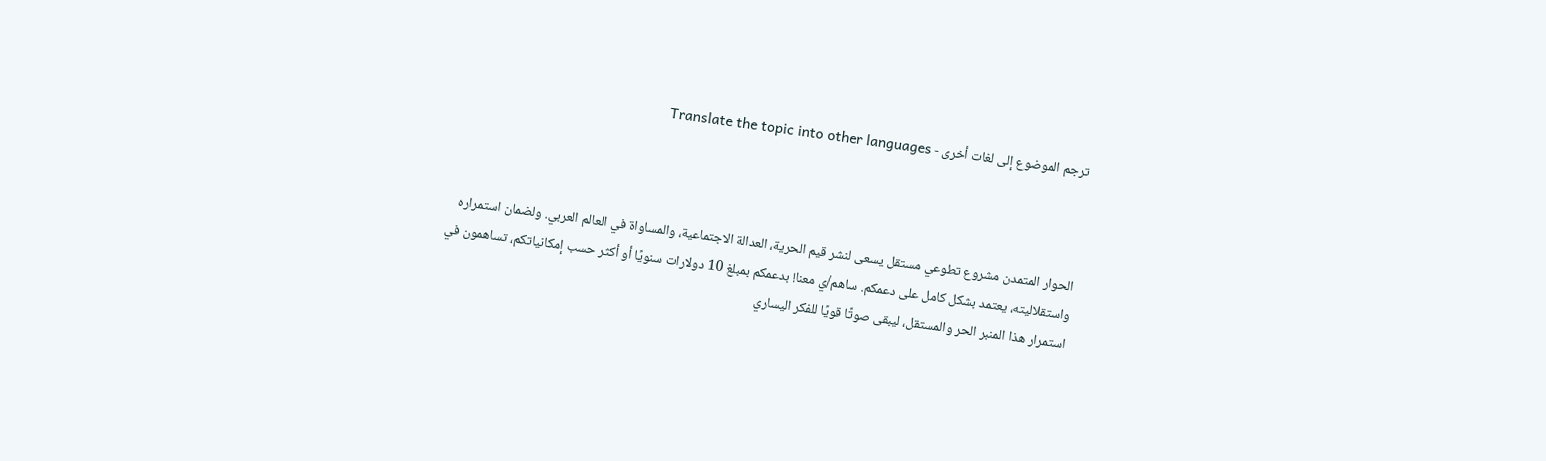ترجم الموضوع إلى لغات أخرى - Translate the topic into other languages



الحوار المتمدن مشروع تطوعي مستقل يسعى لنشر قيم الحرية، العدالة الاجتماعية، والمساواة في العالم العربي. ولضمان استمراره واستقلاليته، يعتمد بشكل كامل على دعمكم. ساهم/ي معنا! بدعمكم بمبلغ 10 دولارات سنويًا أو أكثر حسب إمكانياتكم، تساهمون في استمرار هذا المنبر الحر والمستقل، ليبقى صوتًا قويًا للفكر اليساري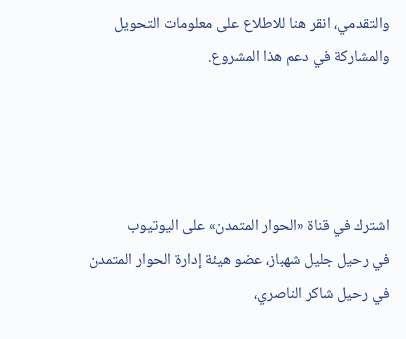والتقدمي، انقر هنا للاطلاع على معلومات التحويل والمشاركة في دعم هذا المشروع.




اشترك في قناة «الحوار المتمدن» على اليوتيوب
في رحيل جليل شهباز، عضو هيئة إدارة الحوار المتمدن
في رحيل شاكر الناصري،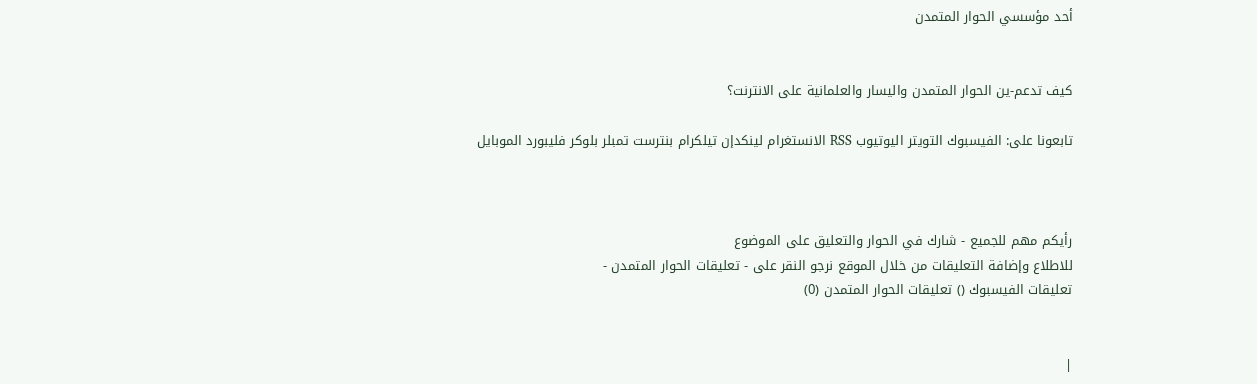أحد مؤسسي الحوار المتمدن


كيف تدعم-ين الحوار المتمدن واليسار والعلمانية على الانترنت؟

تابعونا على: الفيسبوك التويتر اليوتيوب RSS الانستغرام لينكدإن تيلكرام بنترست تمبلر بلوكر فليبورد الموبايل



رأيكم مهم للجميع - شارك في الحوار والتعليق على الموضوع
للاطلاع وإضافة التعليقات من خلال الموقع نرجو النقر على - تعليقات الحوار المتمدن -
تعليقات الفيسبوك () تعليقات الحوار المتمدن (0)


|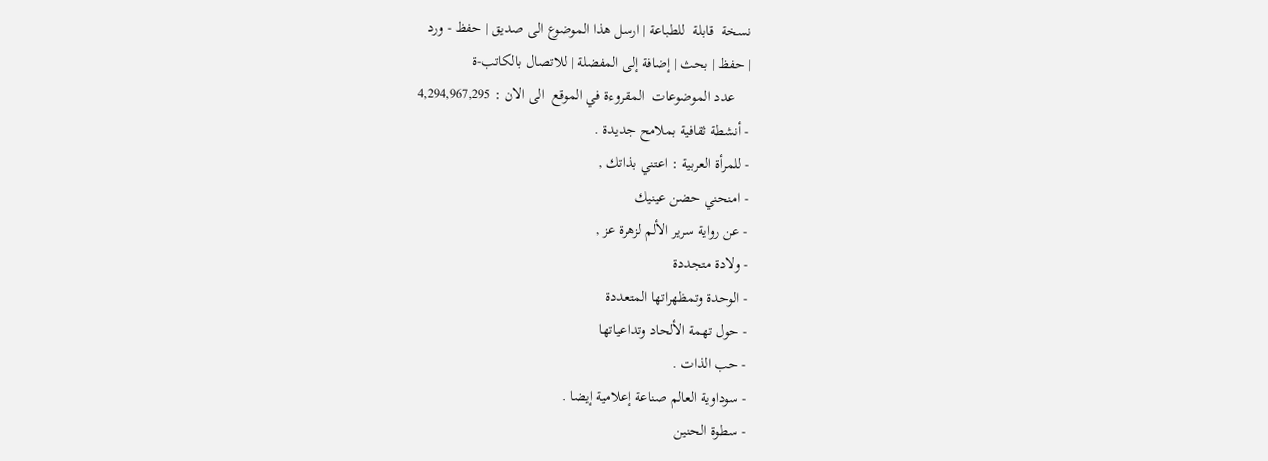نسخة  قابلة  للطباعة | ارسل هذا الموضوع الى صديق | حفظ - ورد
| حفظ | بحث | إضافة إلى المفضلة | للاتصال بالكاتب-ة
    عدد الموضوعات  المقروءة في الموقع  الى الان : 4,294,967,295
- أنشطة ثقافية بملامح جديدة .
- للمرأة العربية : اعتني بذاتك ,
- امنحني حضن عينيك
- عن رواية سرير الألم لزهرة عز ,
- ولادة متجددة
- الوحدة وتمظهراتها المتعددة
- حول تهمة الألحاد وتداعياتها
- حب الذات .
- سوداوية العالم صناعة إعلامية إيضا .
- سطوة الحنين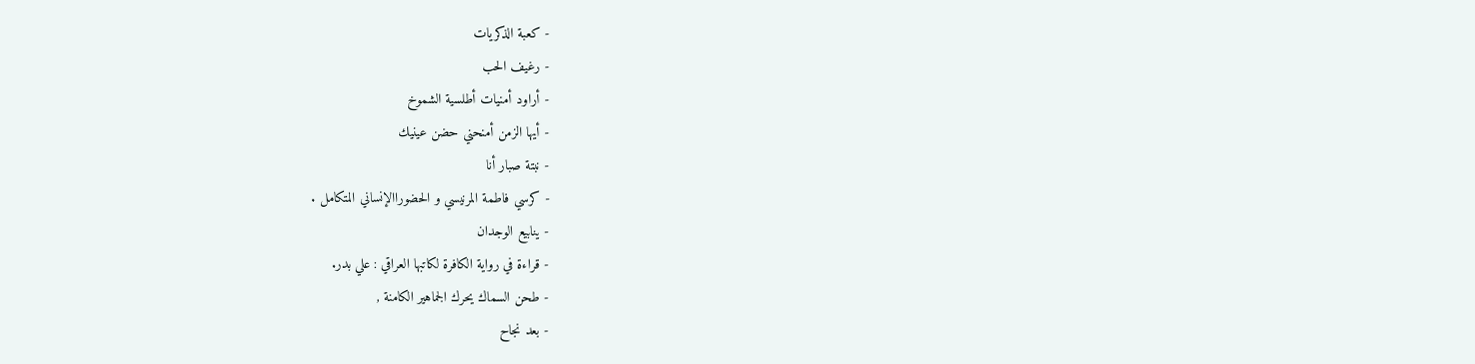- كعبة الذكريات
- رغيف الحب
- أراود أمنيات أطلسية الشموخ
- أيها الزمن أمنحني حضن عينيك
- نبتة صبار أنا
- كرسي فاطمة المرنيسي و الحضوراالإنساني المتكامل .
- ينابيع الوجدان
- قراءة في رواية الكافرة لكاتبها العراقي : علي بدر.
- طحن السماك يحرك الجماهير الكامنة ,
- بعد نجاح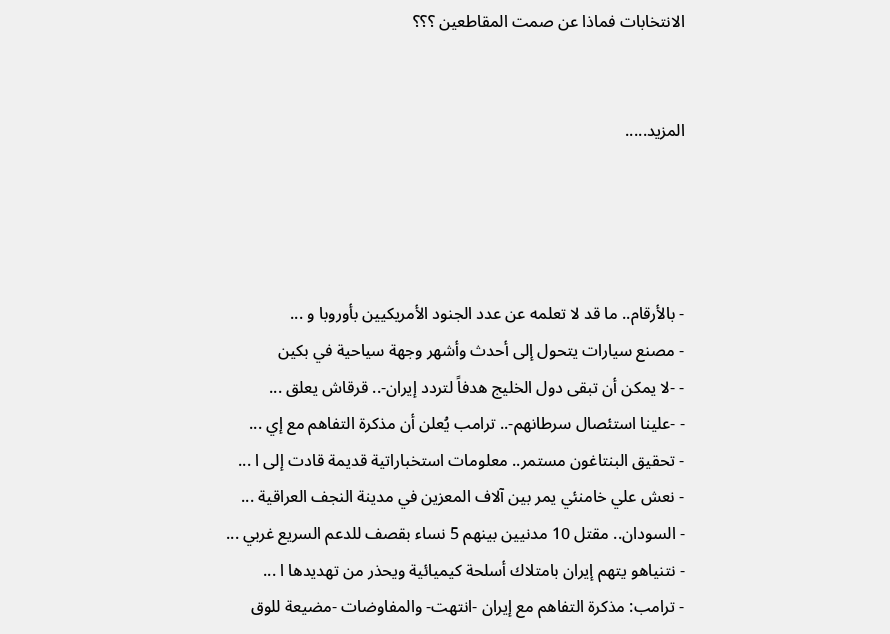الانتخابات فماذا عن صمت المقاطعين ؟؟؟


المزيد.....




- بالأرقام.. ما قد لا تعلمه عن عدد الجنود الأمريكيين بأوروبا و ...
- مصنع سيارات يتحول إلى أحدث وأشهر وجهة سياحية في بكين
- -لا يمكن أن تبقى دول الخليج هدفاً لتردد إيران-.. قرقاش يعلق ...
- -علينا استئصال سرطانهم-.. ترامب يُعلن أن مذكرة التفاهم مع إي ...
- تحقيق البنتاغون مستمر.. معلومات استخباراتية قديمة قادت إلى ا ...
- نعش علي خامنئي يمر بين آلاف المعزين في مدينة النجف العراقية ...
- السودان.. مقتل 10 مدنيين بينهم 5 نساء بقصف للدعم السريع غربي ...
- نتنياهو يتهم إيران بامتلاك أسلحة كيميائية ويحذر من تهديدها ا ...
- ترامب: مذكرة التفاهم مع إيران -انتهت- والمفاوضات -مضيعة للوق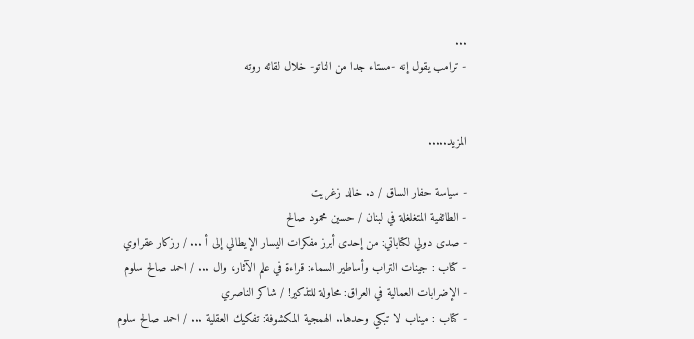...
- ترامب يقول إنه -مستاء جدا من الناتو- خلال لقائه روته


المزيد.....

- سياسة حفار الساق / د. خالد زغريت
- الطائفية المتغلغلة في لبنان / حسين محمود صالح
- صدى دولي لكتاباتي: من إحدى أبرز مفكرات اليسار الإيطالي إلى أ ... / رزكار عقراوي
- كتاب : جينات التراب وأساطير السماء: قراءة في علم الآثار، وال ... / احمد صالح سلوم
- الإضرابات العمالية في العراق: محاولة للتذكير! / شاكر الناصري
- كتاب : ميناب لا تبكي وحدها.. الهمجية المكشوفة: تفكيك العقلية ... / احمد صالح سلوم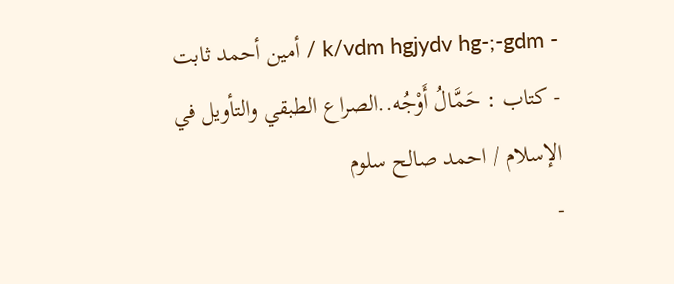- k/vdm hgjydv hg-;-gdm / أمين أحمد ثابت
- كتاب : حَمَّالُ أَوْجُه..الصراع الطبقي والتأويل في الإسلام / احمد صالح سلوم
-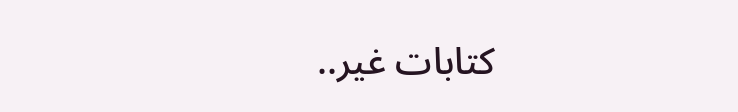كتابات غير..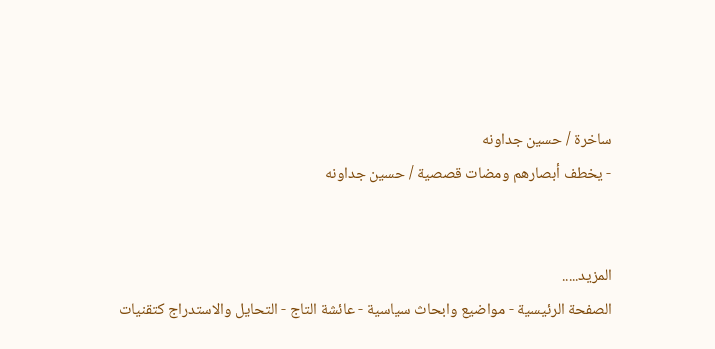ساخرة / حسين جداونه
- يخطف أبصارهم ومضات قصصية / حسين جداونه


المزيد.....
الصفحة الرئيسية - مواضيع وابحاث سياسية - عائشة التاج - التحايل والاستدراج كتقنيات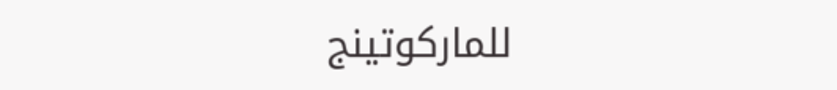للماركوتينج